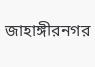জাহাঙ্গীরনগর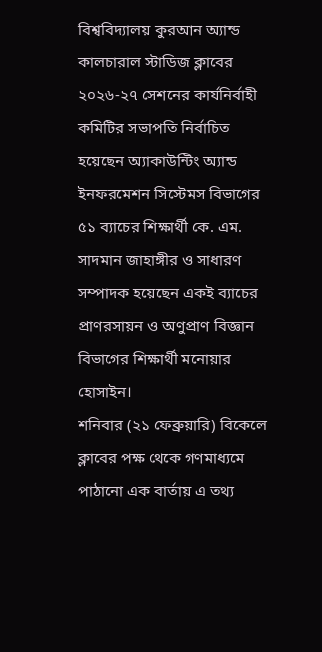বিশ্ববিদ্যালয় কুরআন অ্যান্ড কালচারাল স্টাডিজ ক্লাবের ২০২৬-২৭ সেশনের কার্যনির্বাহী কমিটির সভাপতি নির্বাচিত হয়েছেন অ্যাকাউন্টিং অ্যান্ড ইনফরমেশন সিস্টেমস বিভাগের ৫১ ব্যাচের শিক্ষার্থী কে. এম. সাদমান জাহাঙ্গীর ও সাধারণ সম্পাদক হয়েছেন একই ব্যাচের প্রাণরসায়ন ও অণুপ্রাণ বিজ্ঞান বিভাগের শিক্ষার্থী মনোয়ার হোসাইন।
শনিবার (২১ ফেব্রুয়ারি) বিকেলে ক্লাবের পক্ষ থেকে গণমাধ্যমে পাঠানো এক বার্তায় এ তথ্য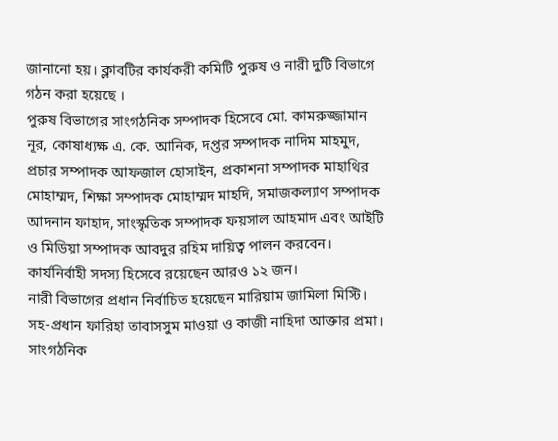জানানো হয়। ক্লাবটির কার্যকরী কমিটি পুরুষ ও নারী দুটি বিভাগে গঠন করা হয়েছে ।
পুরুষ বিভাগের সাংগঠনিক সম্পাদক হিসেবে মো. কামরুজ্জামান নূর, কোষাধ্যক্ষ এ. কে. আনিক, দপ্তর সম্পাদক নাদিম মাহমুদ, প্রচার সম্পাদক আফজাল হোসাইন, প্রকাশনা সম্পাদক মাহাথির মোহাম্মদ, শিক্ষা সম্পাদক মোহাম্মদ মাহদি, সমাজকল্যাণ সম্পাদক আদনান ফাহাদ, সাংস্কৃতিক সম্পাদক ফয়সাল আহমাদ এবং আইটি ও মিডিয়া সম্পাদক আবদুর রহিম দায়িত্ব পালন করবেন। কার্যনির্বাহী সদস্য হিসেবে রয়েছেন আরও ১২ জন।
নারী বিভাগের প্রধান নির্বাচিত হয়েছেন মারিয়াম জামিলা মিস্টি। সহ-প্রধান ফারিহা তাবাসসুম মাওয়া ও কাজী নাহিদা আক্তার প্রমা। সাংগঠনিক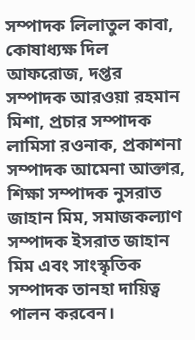সম্পাদক লিলাতুল কাবা, কোষাধ্যক্ষ দিল আফরোজ, দপ্তর সম্পাদক আরওয়া রহমান মিশা, প্রচার সম্পাদক লামিসা রওনাক, প্রকাশনা সম্পাদক আমেনা আক্তার, শিক্ষা সম্পাদক নুসরাত জাহান মিম, সমাজকল্যাণ সম্পাদক ইসরাত জাহান মিম এবং সাংস্কৃতিক সম্পাদক তানহা দায়িত্ব পালন করবেন।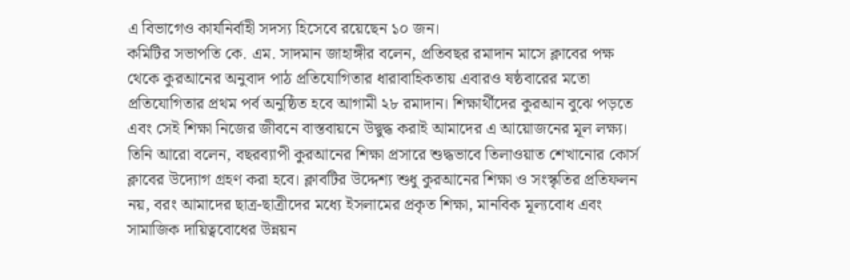এ বিভাগেও কার্যনির্বাহী সদস্য হিসেবে রয়েছেন ১০ জন।
কমিটির সভাপতি কে. এম. সাদমান জাহাঙ্গীর বলেন, প্রতিবছর রমাদান মাসে ক্লাবের পক্ষ থেকে কুরআনের অনুবাদ পাঠ প্রতিযোগিতার ধারাবাহিকতায় এবারও ষষ্ঠবারের মতো প্রতিযোগিতার প্রথম পর্ব অনুষ্ঠিত হবে আগামী ২৮ রমাদান। শিক্ষার্থীদের কুরআন বুঝে পড়তে এবং সেই শিক্ষা নিজের জীবনে বাস্তবায়নে উদ্বুদ্ধ করাই আমাদের এ আয়োজনের মূল লক্ষ্য।
তিনি আরো বলেন, বছরব্যাপী কুরআনের শিক্ষা প্রসারে শুদ্ধভাবে তিলাওয়াত শেখানোর কোর্স ক্লাবের উদ্যোগ গ্রহণ করা হবে। ক্লাবটির উদ্দেশ্য শুধু কুরআনের শিক্ষা ও সংস্কৃতির প্রতিফলন নয়, বরং আমাদের ছাত্র-ছাত্রীদের মধ্যে ইসলামের প্রকৃত শিক্ষা, মানবিক মূল্যবোধ এবং সামাজিক দায়িত্ববোধের উন্নয়ন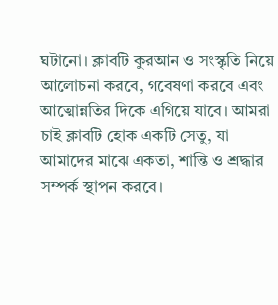ঘটানো। ক্লাবটি কুরআন ও সংস্কৃতি নিয়ে আলোচনা করবে, গবেষণা করবে এবং আত্মোন্নতির দিকে এগিয়ে যাবে। আমরা চাই ক্লাবটি হোক একটি সেতু, যা আমাদের মাঝে একতা, শান্তি ও শ্রদ্ধার সম্পর্ক স্থাপন করবে।